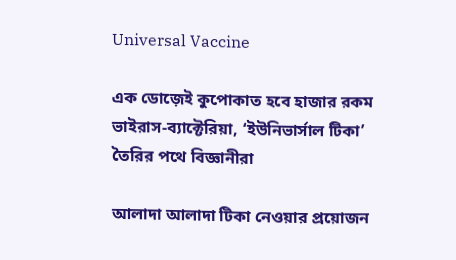Universal Vaccine

এক ডোজ়েই কুপোকাত হবে হাজার রকম ভাইরাস-ব্যাক্টেরিয়া, ‘ইউনিভার্সাল টিকা’ তৈরির পথে বিজ্ঞানীরা

আলাদা আলাদা টিকা নেওয়ার প্রয়োজন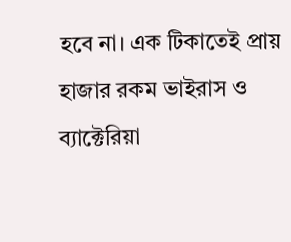হবে না। এক টিকাতেই প্রায় হাজার রকম ভাইরাস ও ব্যাক্টেরিয়া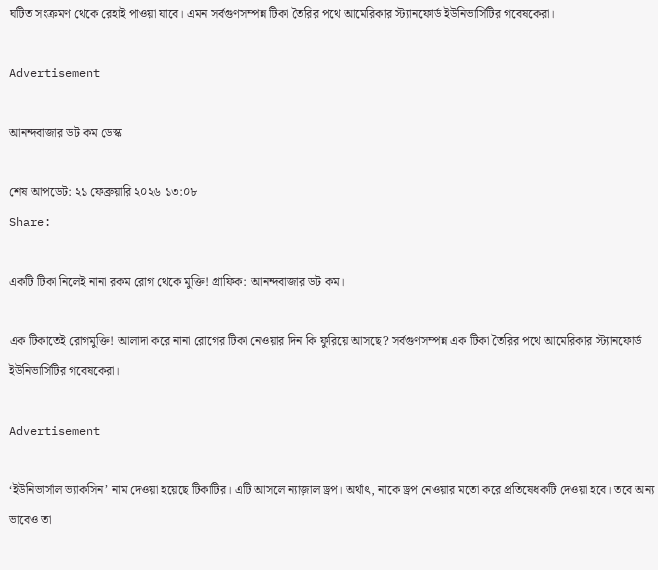ঘটিত সংক্রমণ থেকে রেহাই পাওয়া যাবে। এমন সর্বগুণসম্পন্ন টিকা তৈরির পথে আমেরিকার স্ট্যানফোর্ড ইউনিভার্সিটির গবেষকেরা।

Advertisement

আনন্দবাজার ডট কম ডেস্ক

শেষ আপডেট: ২১ ফেব্রুয়ারি ২০২৬ ১৩:০৮
Share:

একটি টিকা নিলেই নানা রকম রোগ থেকে মুক্তি! গ্রাফিক: আনন্দবাজার ডট কম।

এক টিকাতেই রোগমুক্তি! আলাদা করে নানা রোগের টিকা নেওয়ার দিন কি ফুরিয়ে আসছে? সর্বগুণসম্পন্ন এক টিকা তৈরির পথে আমেরিকার স্ট্যানফোর্ড ইউনিভার্সিটির গবেষকেরা।

Advertisement

‘ইউনিভার্সাল ভ্যাকসিন’ নাম দেওয়া হয়েছে টিকাটির। এটি আসলে ন্যাজ়াল ড্রপ। অর্থাৎ, নাকে ড্রপ নেওয়ার মতো করে প্রতিষেধকটি দেওয়া হবে। তবে অন্য ভাবেও তা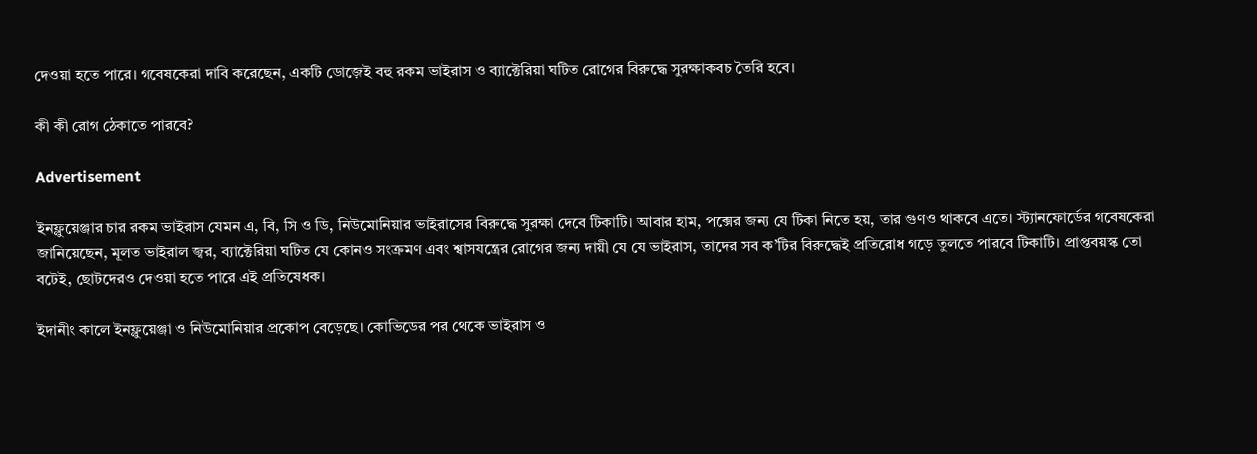দেওয়া হতে পারে। গবেষকেরা দাবি করেছেন, একটি ডোজ়েই বহু রকম ভাইরাস ও ব্যাক্টেরিয়া ঘটিত রোগের বিরুদ্ধে সুরক্ষাকবচ তৈরি হবে।

কী কী রোগ ঠেকাতে পারবে?

Advertisement

ইনফ্লুয়েঞ্জার চার রকম ভাইরাস যেমন এ, বি, সি ও ডি, নিউমোনিয়ার ভাইরাসের বিরুদ্ধে সুরক্ষা দেবে টিকাটি। আবার হাম, পক্সের জন্য যে টিকা নিতে হয়, তার গুণও থাকবে এতে। স্ট্যানফোর্ডের গবেষকেরা জানিয়েছেন, মূলত ভাইরাল জ্বর, ব্যাক্টেরিয়া ঘটিত যে কোনও সংক্রমণ এবং শ্বাসযন্ত্রের রোগের জন্য দায়ী যে যে ভাইরাস, তাদের সব ক’টির বিরুদ্ধেই প্রতিরোধ গড়ে তুলতে পারবে টিকাটি। প্রাপ্তবয়স্ক তো বটেই, ছোটদেরও দেওয়া হতে পারে এই প্রতিষেধক।

ইদানীং কালে ইনফ্লুয়েঞ্জা ও নিউমোনিয়ার প্রকোপ বেড়েছে। কোভিডের পর থেকে ভাইরাস ও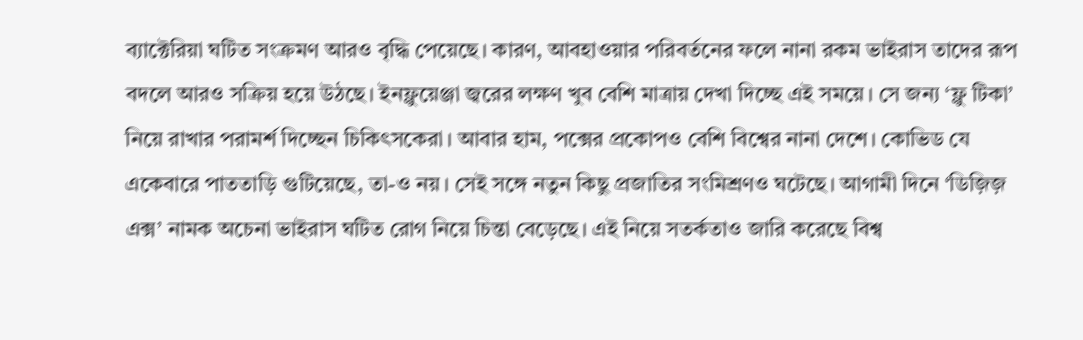ব্যাক্টেরিয়া ঘটিত সংক্রমণ আরও বৃদ্ধি পেয়েছে। কারণ, আবহাওয়ার পরিবর্তনের ফলে নানা রকম ভাইরাস তাদের রূপ বদলে আরও সক্রিয় হয়ে উঠছে। ইনফ্লুয়েঞ্জা জ্বরের লক্ষণ খুব বেশি মাত্রায় দেখা দিচ্ছে এই সময়ে। সে জন্য ‘ফ্লু টিকা’ নিয়ে রাখার পরামর্শ দিচ্ছেন চিকিৎসকেরা। আবার হাম, পক্সের প্রকোপও বেশি বিশ্বের নানা দেশে। কোভিড যে একেবারে পাততাড়ি গুটিয়েছে, তা-ও নয়। সেই সঙ্গে নতুন কিছু প্রজাতির সংমিশ্রণও ঘটেছে। আগামী দিনে ‘ডিজ়িজ় এক্স’ নামক অচেনা ভাইরাস ঘটিত রোগ নিয়ে চিন্তা বেড়েছে। এই নিয়ে সতর্কতাও জারি করেছে বিশ্ব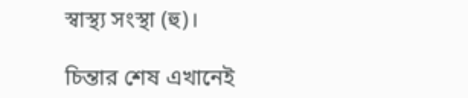স্বাস্থ্য সংস্থা (হু)।

চিন্তার শেষ এখানেই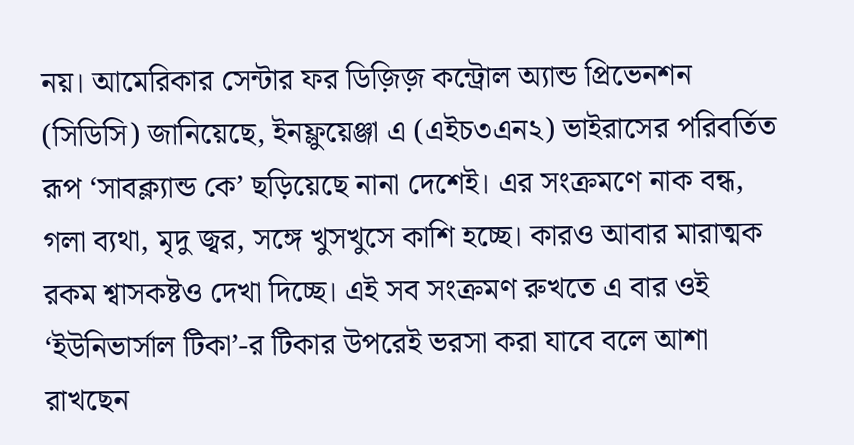নয়। আমেরিকার সেন্টার ফর ডিজ়িজ় কন্ট্রোল অ্যান্ড প্রিভেনশন (সিডিসি) জানিয়েছে, ইনফ্লুয়েঞ্জা এ (এইচ৩এন২) ভাইরাসের পরিবর্তিত রূপ ‘সাবক্ল্যান্ড কে’ ছড়িয়েছে নানা দেশেই। এর সংক্রমণে নাক বন্ধ, গলা ব্যথা, মৃদু জ্বর, সঙ্গে খুসখুসে কাশি হচ্ছে। কারও আবার মারাত্মক রকম শ্বাসকষ্টও দেখা দিচ্ছে। এই সব সংক্রমণ রুখতে এ বার ওই ‘ইউনিভার্সাল টিকা’-র টিকার উপরেই ভরসা করা যাবে বলে আশা রাখছেন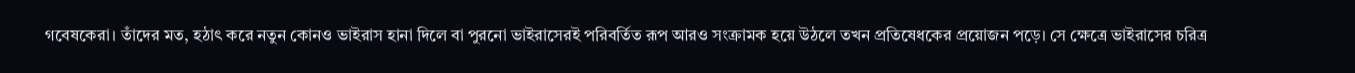গবেষকেরা। তাঁদের মত, হঠাৎ করে নতুন কোনও ভাইরাস হানা দিলে বা পুরনো ভাইরাসেরই পরিবর্তিত রূপ আরও সংক্রামক হয়ে উঠলে তখন প্রতিষেধকের প্রয়োজন পড়ে। সে ক্ষেত্রে ভাইরাসের চরিত্র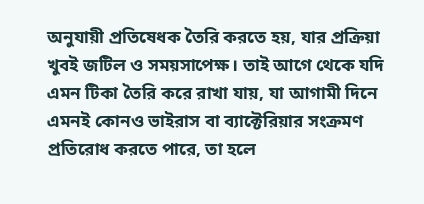অনুযায়ী প্রতিষেধক তৈরি করতে হয়, যার প্রক্রিয়া খুবই জটিল ও সময়সাপেক্ষ। তাই আগে থেকে যদি এমন টিকা তৈরি করে রাখা যায়, যা আগামী দিনে এমনই কোনও ভাইরাস বা ব্যাক্টেরিয়ার সংক্রমণ প্রতিরোধ করতে পারে, তা হলে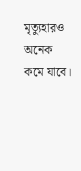মৃত্যুহারও অনেক কমে যাবে।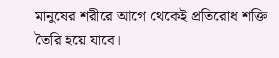মানুষের শরীরে আগে থেকেই প্রতিরোধ শক্তি তৈরি হয়ে যাবে।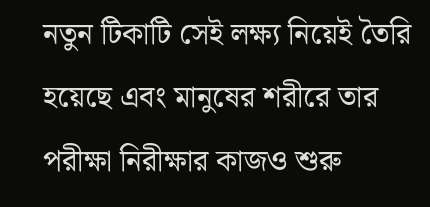নতুন টিকাটি সেই লক্ষ্য নিয়েই তৈরি হয়েছে এবং মানুষের শরীরে তার পরীক্ষা নিরীক্ষার কাজও শুরু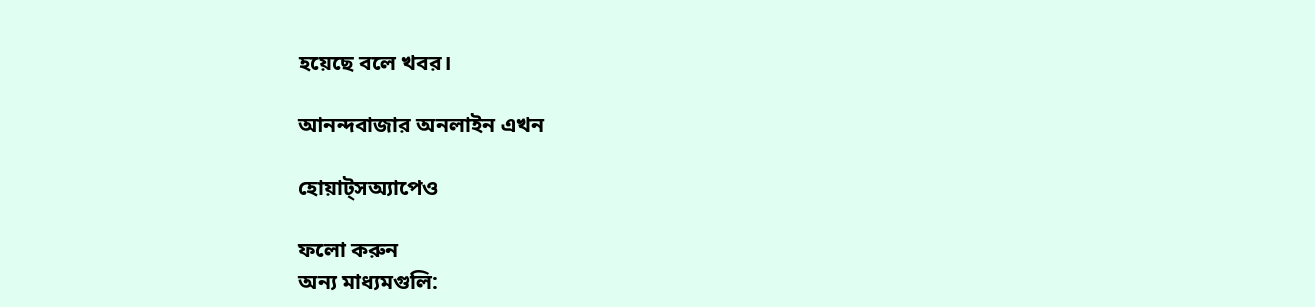হয়েছে বলে খবর।

আনন্দবাজার অনলাইন এখন

হোয়াট্‌সঅ্যাপেও

ফলো করুন
অন্য মাধ্যমগুলি: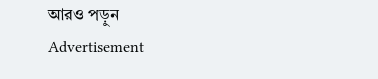আরও পড়ুন
Advertisement